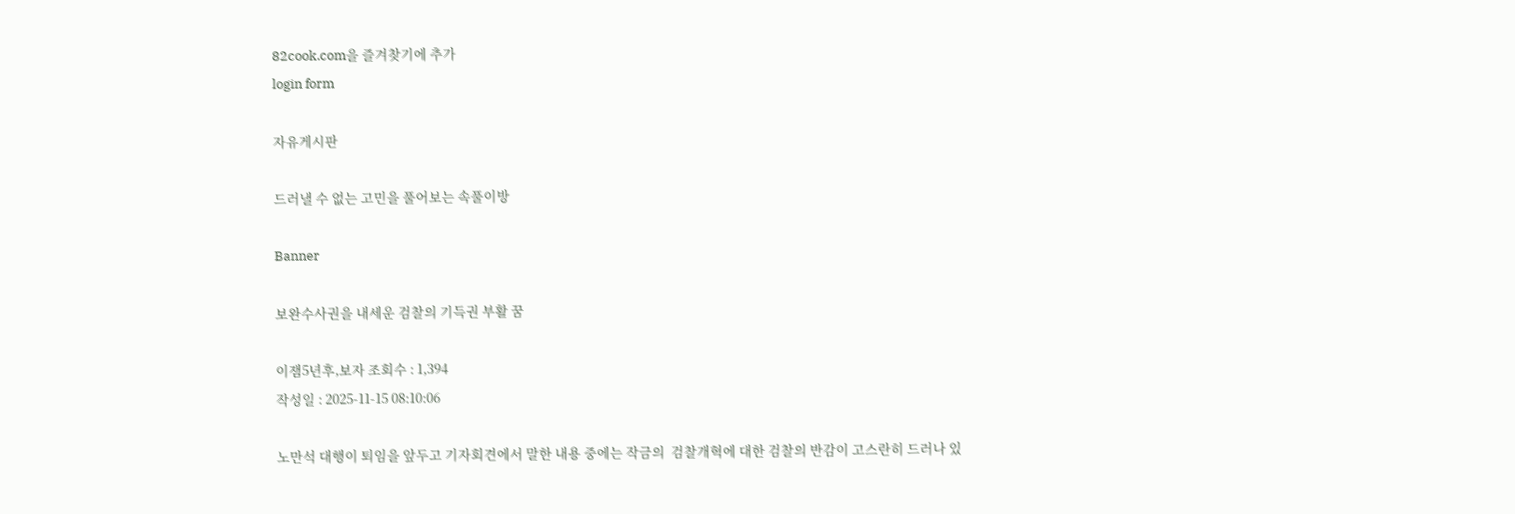82cook.com을 즐겨찾기에 추가
login form

자유게시판

드러낼 수 없는 고민을 풀어보는 속풀이방

Banner

보완수사권을 내세운 검찰의 기득권 부활 꿈

이잼5년후,보자 조회수 : 1,394
작성일 : 2025-11-15 08:10:06

노만석 대행이 퇴임을 앞두고 기자회견에서 말한 내용 중에는 작금의  검찰개혁에 대한 검찰의 반감이 고스란히 드러나 있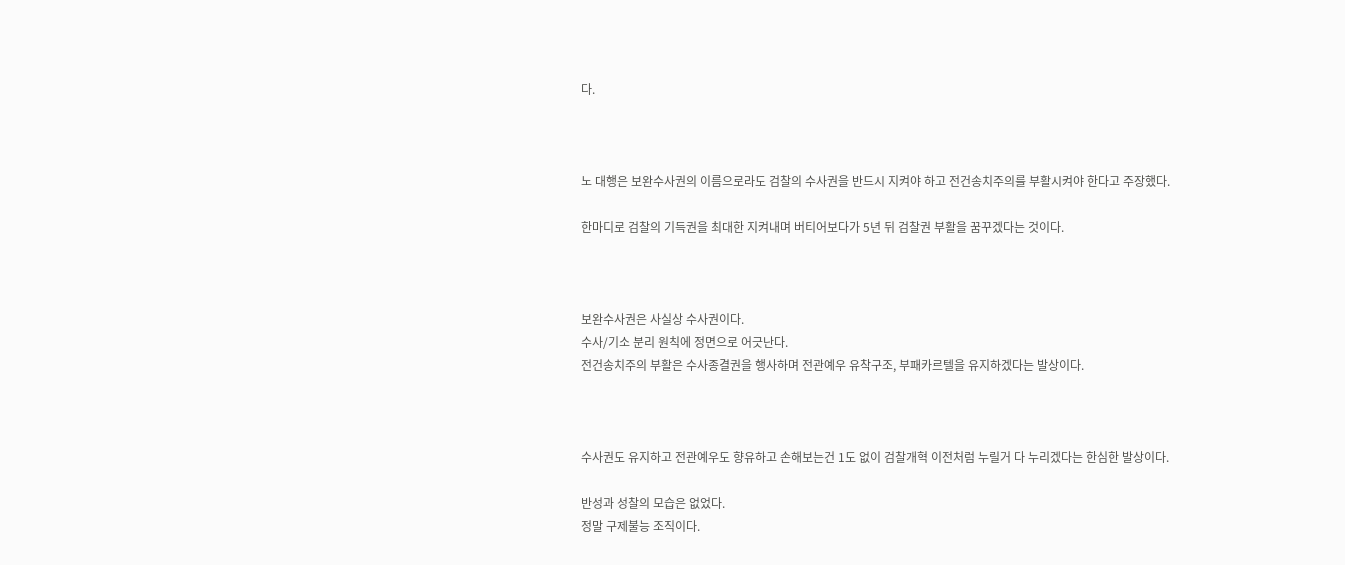다.



노 대행은 보완수사권의 이름으로라도 검찰의 수사권을 반드시 지켜야 하고 전건송치주의를 부활시켜야 한다고 주장했다.

한마디로 검찰의 기득권을 최대한 지켜내며 버티어보다가 5년 뒤 검찰권 부활을 꿈꾸겠다는 것이다.



보완수사권은 사실상 수사권이다.
수사/기소 분리 원칙에 정면으로 어긋난다.
전건송치주의 부활은 수사종결권을 행사하며 전관예우 유착구조, 부패카르텔을 유지하겠다는 발상이다.



수사권도 유지하고 전관예우도 향유하고 손해보는건 1도 없이 검찰개혁 이전처럼 누릴거 다 누리겠다는 한심한 발상이다.

반성과 성찰의 모습은 없었다.
정말 구제불능 조직이다.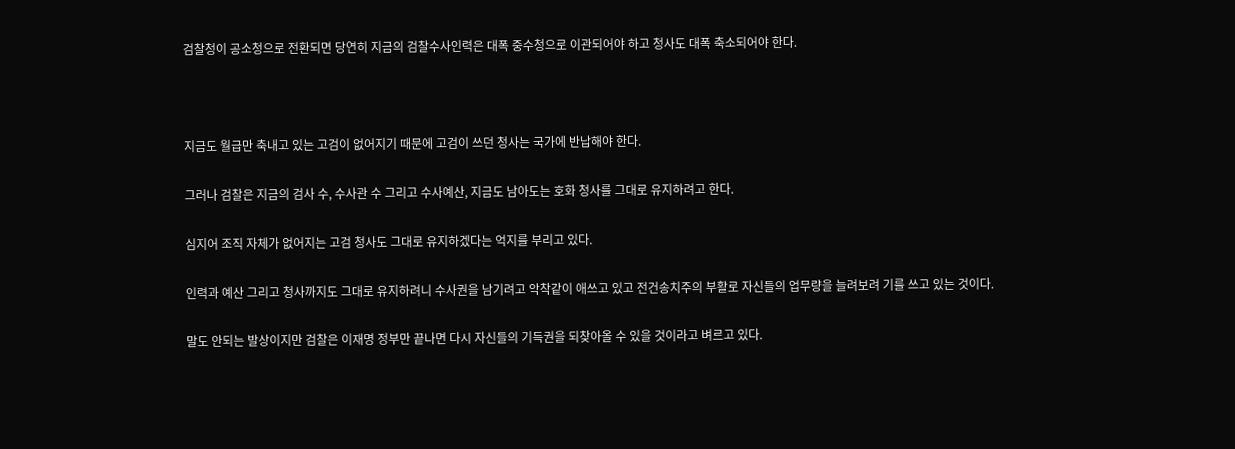검찰청이 공소청으로 전환되면 당연히 지금의 검찰수사인력은 대폭 중수청으로 이관되어야 하고 청사도 대폭 축소되어야 한다.



지금도 월급만 축내고 있는 고검이 없어지기 때문에 고검이 쓰던 청사는 국가에 반납해야 한다.

그러나 검찰은 지금의 검사 수, 수사관 수 그리고 수사예산, 지금도 남아도는 호화 청사를 그대로 유지하려고 한다.

심지어 조직 자체가 없어지는 고검 청사도 그대로 유지하겠다는 억지를 부리고 있다.

인력과 예산 그리고 청사까지도 그대로 유지하려니 수사권을 남기려고 악착같이 애쓰고 있고 전건송치주의 부활로 자신들의 업무량을 늘려보려 기를 쓰고 있는 것이다.

말도 안되는 발상이지만 검찰은 이재명 정부만 끝나면 다시 자신들의 기득권을 되찾아올 수 있을 것이라고 벼르고 있다.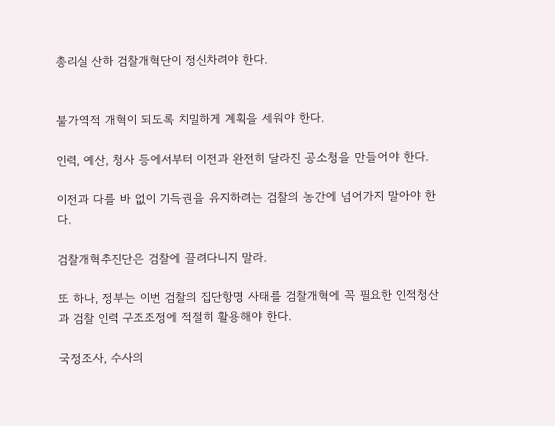총리실 산하 검찰개혁단이 정신차려야 한다.


불가역적 개혁이 되도록 치밀하게 계획을 세워야 한다.

인력, 예산, 청사 등에서부터 이전과 완전히 달라진 공소청을 만들어야 한다.

이전과 다를 바 없이 기득권을 유지하려는 검찰의 농간에 넘어가지 말아야 한다.

검찰개혁추진단은 검찰에 끌려다니지 말라.

또 하나, 정부는 이번 검찰의 집단항명 사태를 검찰개혁에 꼭 필요한 인적청산과 검찰 인력 구조조정에 적절히 활용해야 한다.

국정조사, 수사의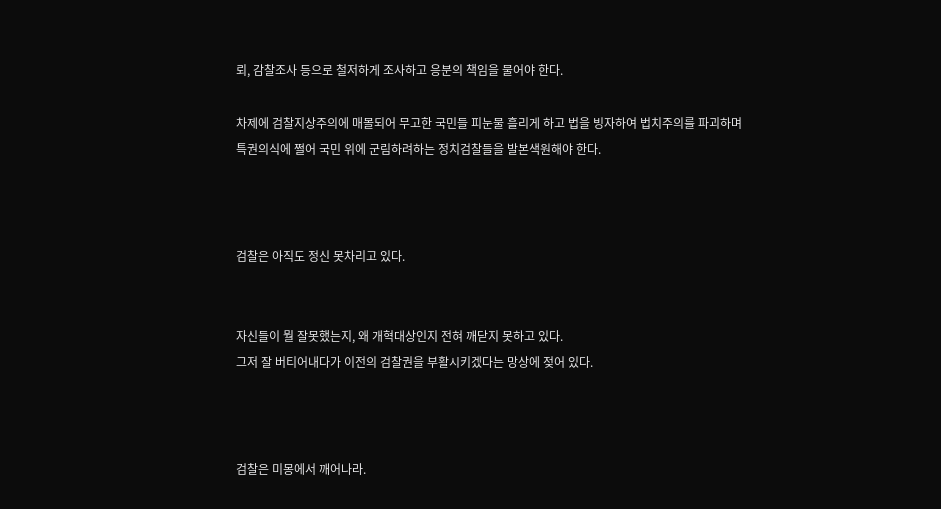뢰, 감찰조사 등으로 철저하게 조사하고 응분의 책임을 물어야 한다.

차제에 검찰지상주의에 매몰되어 무고한 국민들 피눈물 흘리게 하고 법을 빙자하여 법치주의를 파괴하며 특권의식에 쩔어 국민 위에 군림하려하는 정치검찰들을 발본색원해야 한다.



검찰은 아직도 정신 못차리고 있다.


자신들이 뭘 잘못했는지, 왜 개혁대상인지 전혀 깨닫지 못하고 있다.
그저 잘 버티어내다가 이전의 검찰권을 부활시키겠다는 망상에 젖어 있다.



검찰은 미몽에서 깨어나라.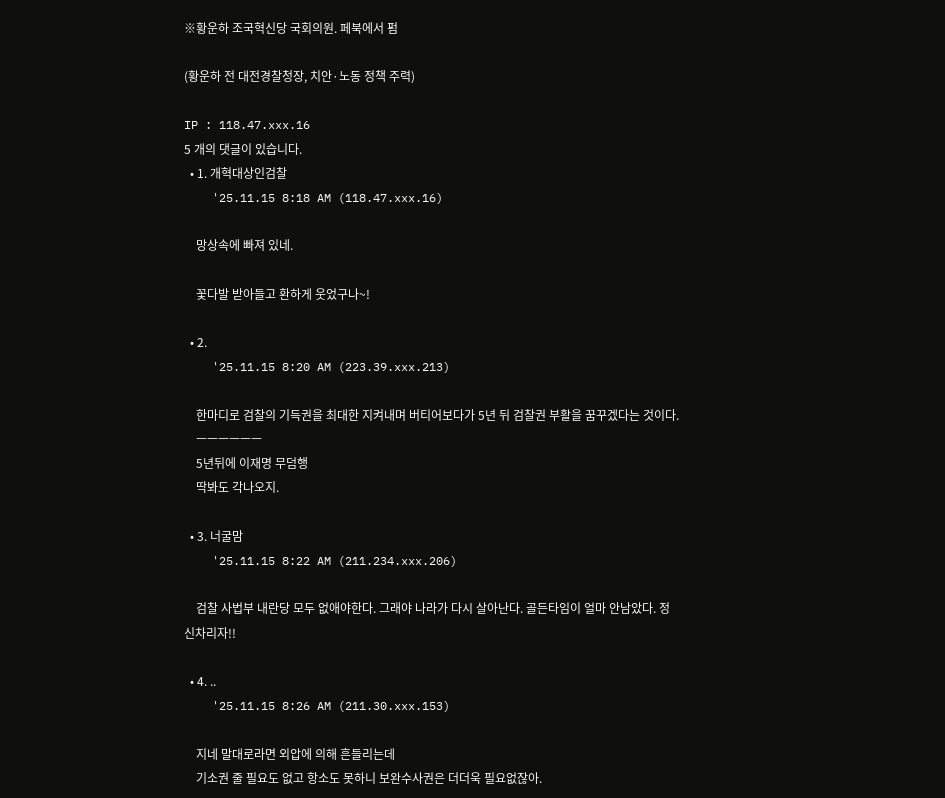※황운하 조국혁신당 국회의원. 페북에서 펌

(황운하 전 대전경찰청장, 치안·노동 정책 주력)

IP : 118.47.xxx.16
5 개의 댓글이 있습니다.
  • 1. 개혁대상인검찰
    '25.11.15 8:18 AM (118.47.xxx.16)

    망상속에 빠져 있네.

    꽃다발 받아들고 환하게 웃었구나~!

  • 2.
    '25.11.15 8:20 AM (223.39.xxx.213)

    한마디로 검찰의 기득권을 최대한 지켜내며 버티어보다가 5년 뒤 검찰권 부활을 꿈꾸겠다는 것이다.
    ㅡㅡㅡㅡㅡㅡ
    5년뒤에 이재명 무덤행
    딱봐도 각나오지.

  • 3. 너굴맘
    '25.11.15 8:22 AM (211.234.xxx.206)

    검찰 사법부 내란당 모두 없애야한다. 그래야 나라가 다시 살아난다. 골든타임이 얼마 안남았다. 정신차리자!!

  • 4. ..
    '25.11.15 8:26 AM (211.30.xxx.153)

    지네 말대로라면 외압에 의해 흔들리는데
    기소권 줄 필요도 없고 항소도 못하니 보완수사권은 더더욱 필요없잖아.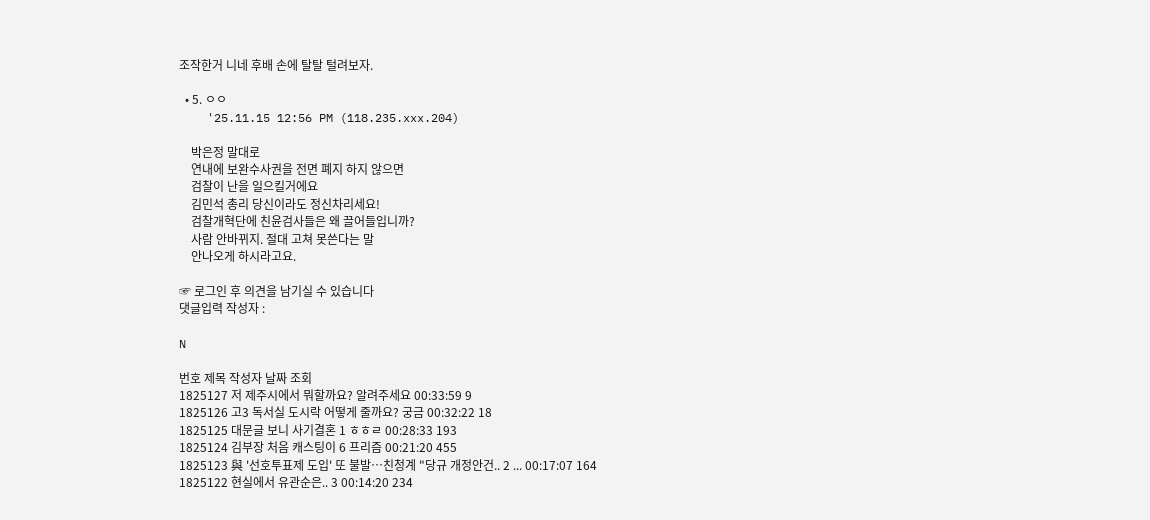조작한거 니네 후배 손에 탈탈 털려보자.

  • 5. ㅇㅇ
    '25.11.15 12:56 PM (118.235.xxx.204)

    박은정 말대로
    연내에 보완수사권을 전면 폐지 하지 않으면
    검찰이 난을 일으킬거에요
    김민석 총리 당신이라도 정신차리세요!
    검찰개혁단에 친윤검사들은 왜 끌어들입니까?
    사람 안바뀌지. 절대 고쳐 못쓴다는 말
    안나오게 하시라고요.

☞ 로그인 후 의견을 남기실 수 있습니다
댓글입력 작성자 :

N

번호 제목 작성자 날짜 조회
1825127 저 제주시에서 뭐할까요? 알려주세요 00:33:59 9
1825126 고3 독서실 도시락 어떻게 줄까요? 궁금 00:32:22 18
1825125 대문글 보니 사기결혼 1 ㅎㅎㄹ 00:28:33 193
1825124 김부장 처음 캐스팅이 6 프리즘 00:21:20 455
1825123 與 '선호투표제 도입' 또 불발…친청계 "당규 개정안건.. 2 ... 00:17:07 164
1825122 현실에서 유관순은.. 3 00:14:20 234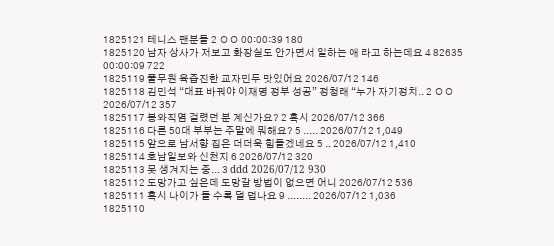1825121 테니스 팬분들 2 ㅇㅇ 00:00:39 180
1825120 남자 상사가 저보고 화장실도 안가면서 일하는 애 라고 하는데요 4 82635 00:00:09 722
1825119 풀무원 육즙진한 교자민두 맛있어요 2026/07/12 146
1825118 김민석 “대표 바꿔야 이재명 정부 성공” 정청래 “누가 자기정치.. 2 ㅇㅇ 2026/07/12 357
1825117 봉와직염 걸렸던 분 계신가요? 2 혹시 2026/07/12 366
1825116 다른 50대 부부는 주말에 뭐해요? 5 ..... 2026/07/12 1,049
1825115 앞으로 남서향 집은 더더욱 힘들겠네요 5 .. 2026/07/12 1,410
1825114 호남일보와 신천지 6 2026/07/12 320
1825113 못 생겨지는 중... 3 ddd 2026/07/12 930
1825112 도망가고 싶은데 도망갈 방법이 없으면 어니 2026/07/12 536
1825111 혹시 나이가 들 수록 덜 덥나요 9 ........ 2026/07/12 1,036
1825110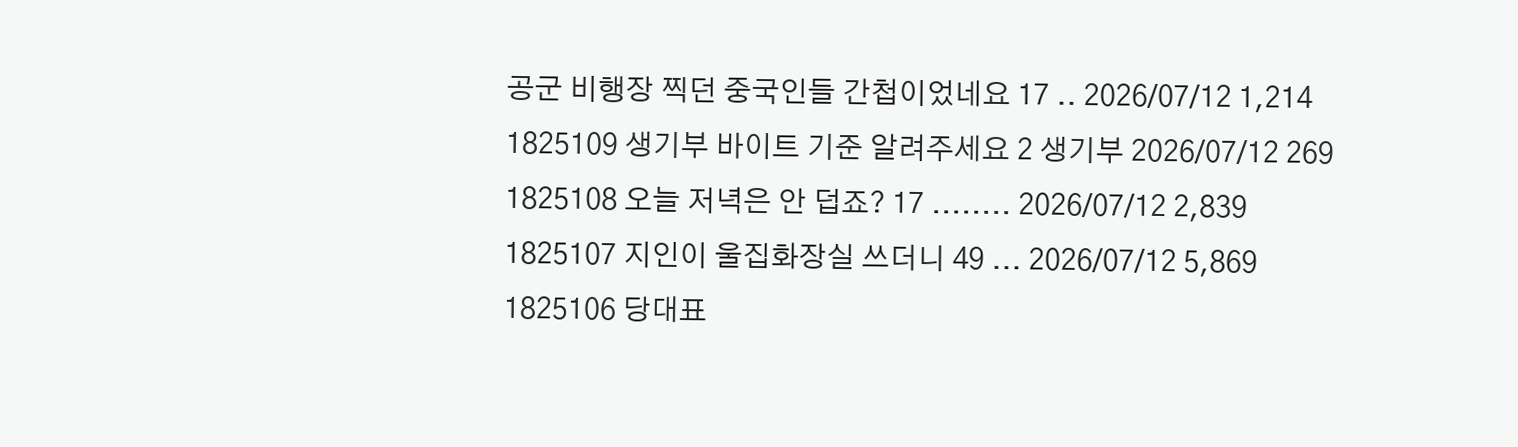공군 비행장 찍던 중국인들 간첩이었네요 17 .. 2026/07/12 1,214
1825109 생기부 바이트 기준 알려주세요 2 생기부 2026/07/12 269
1825108 오늘 저녁은 안 덥죠? 17 ........ 2026/07/12 2,839
1825107 지인이 울집화장실 쓰더니 49 ... 2026/07/12 5,869
1825106 당대표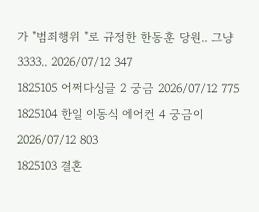가 "범죄행위 "로 규정한 한동훈 당원.. 그냥3333.. 2026/07/12 347
1825105 어쩌다싱글 2 궁금 2026/07/12 775
1825104 한일 이동식 에어컨 4 궁금이 2026/07/12 803
1825103 결혼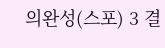의완성(스포) 3 결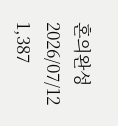혼의완성 2026/07/12 1,387